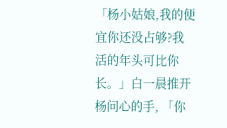「杨小姑娘,我的便宜你还没占够?我活的年头可比你长。」白一晨推开杨问心的手, 「你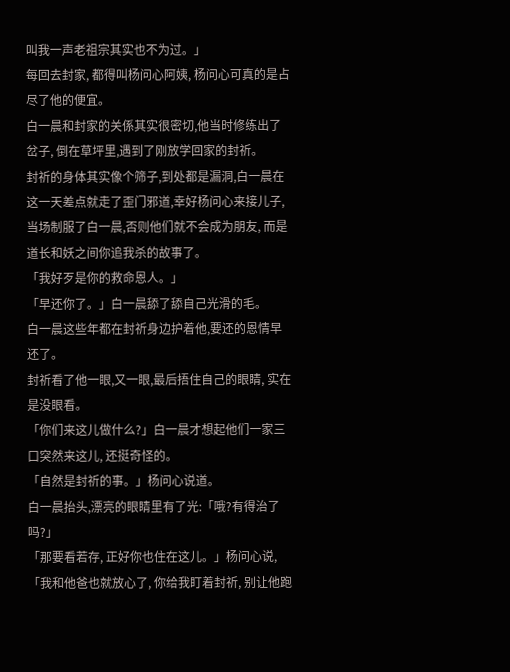叫我一声老祖宗其实也不为过。」
每回去封家, 都得叫杨问心阿姨, 杨问心可真的是占尽了他的便宜。
白一晨和封家的关係其实很密切,他当时修练出了岔子, 倒在草坪里,遇到了刚放学回家的封祈。
封祈的身体其实像个筛子,到处都是漏洞,白一晨在这一天差点就走了歪门邪道,幸好杨问心来接儿子, 当场制服了白一晨,否则他们就不会成为朋友, 而是道长和妖之间你追我杀的故事了。
「我好歹是你的救命恩人。」
「早还你了。」白一晨舔了舔自己光滑的毛。
白一晨这些年都在封祈身边护着他,要还的恩情早还了。
封祈看了他一眼,又一眼,最后捂住自己的眼睛, 实在是没眼看。
「你们来这儿做什么?」白一晨才想起他们一家三口突然来这儿, 还挺奇怪的。
「自然是封祈的事。」杨问心说道。
白一晨抬头,漂亮的眼睛里有了光:「哦?有得治了吗?」
「那要看若存, 正好你也住在这儿。」杨问心说,「我和他爸也就放心了, 你给我盯着封祈, 别让他跑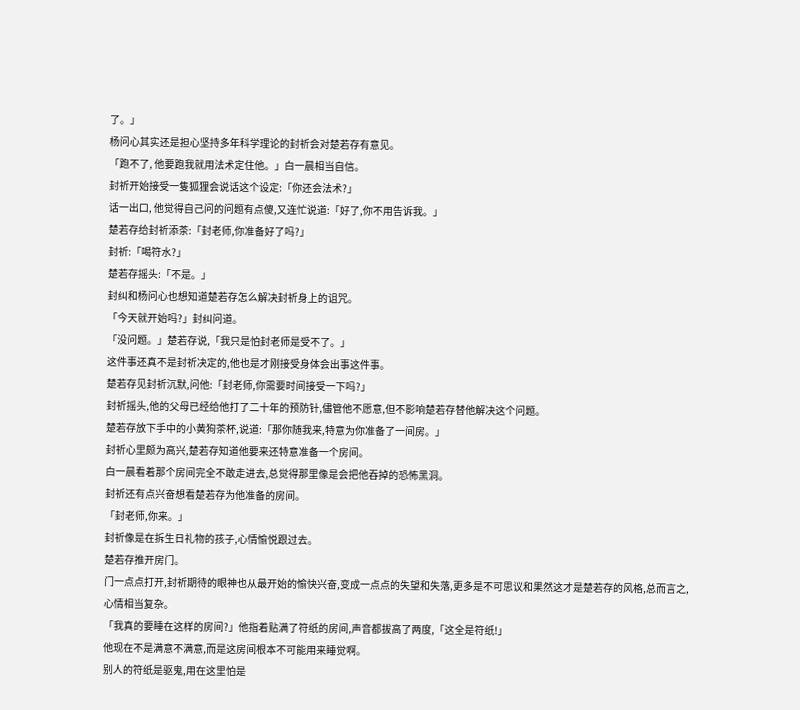了。」
杨问心其实还是担心坚持多年科学理论的封祈会对楚若存有意见。
「跑不了, 他要跑我就用法术定住他。」白一晨相当自信。
封祈开始接受一隻狐狸会说话这个设定:「你还会法术?」
话一出口, 他觉得自己问的问题有点傻,又连忙说道:「好了,你不用告诉我。」
楚若存给封祈添茶:「封老师,你准备好了吗?」
封祈:「喝符水?」
楚若存摇头:「不是。」
封纠和杨问心也想知道楚若存怎么解决封祈身上的诅咒。
「今天就开始吗?」封纠问道。
「没问题。」楚若存说,「我只是怕封老师是受不了。」
这件事还真不是封祈决定的,他也是才刚接受身体会出事这件事。
楚若存见封祈沉默,问他:「封老师,你需要时间接受一下吗?」
封祈摇头,他的父母已经给他打了二十年的预防针,儘管他不愿意,但不影响楚若存替他解决这个问题。
楚若存放下手中的小黄狗茶杯,说道:「那你随我来,特意为你准备了一间房。」
封祈心里颇为高兴,楚若存知道他要来还特意准备一个房间。
白一晨看着那个房间完全不敢走进去,总觉得那里像是会把他吞掉的恐怖黑洞。
封祈还有点兴奋想看楚若存为他准备的房间。
「封老师,你来。」
封祈像是在拆生日礼物的孩子,心情愉悦跟过去。
楚若存推开房门。
门一点点打开,封祈期待的眼神也从最开始的愉快兴奋,变成一点点的失望和失落,更多是不可思议和果然这才是楚若存的风格,总而言之,心情相当复杂。
「我真的要睡在这样的房间?」他指着贴满了符纸的房间,声音都拔高了两度,「这全是符纸!」
他现在不是满意不满意,而是这房间根本不可能用来睡觉啊。
别人的符纸是驱鬼,用在这里怕是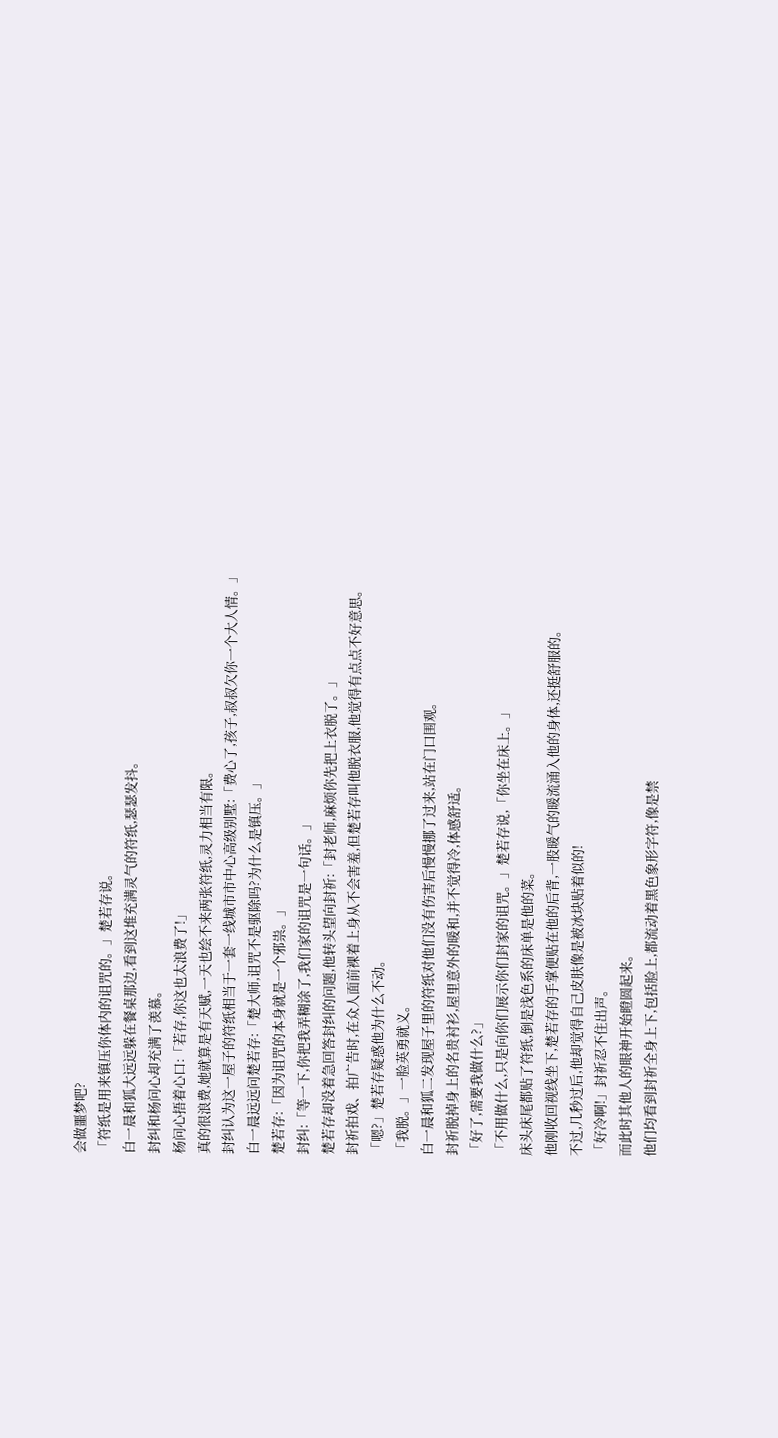会做噩梦吧?
「符纸是用来镇压你体内的诅咒的。」楚若存说。
白一晨和狐大远远躲在餐桌那边,看到这堆充满灵气的符纸,瑟瑟发抖。
封纠和杨问心却充满了羡慕。
杨问心捂着心口:「若存,你这也太浪费了!」
真的很浪费,她就算是有天赋,一天也绘不来两张符纸,灵力相当有限。
封纠认为这一屋子的符纸相当于一套一线城市市中心高级别墅:「费心了,孩子,叔叔欠你一个大人情。」
白一晨远远问楚若存:「楚大师,诅咒不是驱除吗?为什么是镇压。」
楚若存:「因为诅咒的本身就是一个邪祟。」
封纠:「等一下,你把我弄糊涂了,我们家的诅咒是一句话。」
楚若存却没着急回答封纠的问题,他转头望向封祈:「封老师,麻烦你先把上衣脱了。」
封祈拍戏、拍广告时,在众人面前裸着上身从不会害羞,但楚若存叫他脱衣服,他觉得有点点不好意思。
「嗯?」楚若存疑惑他为什么不动。
「我脱。」一脸英勇就义。
白一晨和狐二发现屋子里的符纸对他们没有伤害后慢慢挪了过来,站在门口围观。
封祈脱掉身上的名贵衬衫,屋里意外的暖和,并不觉得冷,体感舒适。
「好了,需要我做什么?」
「不用做什么,只是向你们展示你们封家的诅咒。」楚若存说,「你坐在床上。」
床头床尾都贴了符纸,倒是浅色系的床单是他的菜。
他刚收回视线坐下,楚若存的手掌便贴在他的后背,一股暖气的暖流涌入他的身体,还挺舒服的。
不过,几秒过后,他却觉得自己皮肤像是被冰块贴着似的!
「好冷啊!」封祈忍不住出声。
而此时其他人的眼神开始瞪圆起来。
他们均看到封祈全身上下,包括脸上,都流动着黑色象形字符,像是禁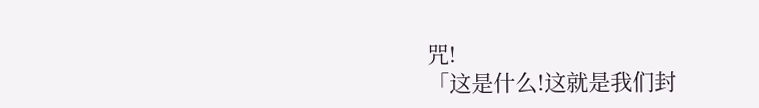咒!
「这是什么!这就是我们封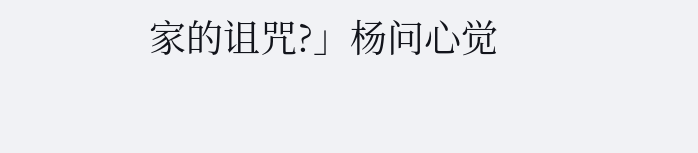家的诅咒?」杨问心觉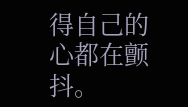得自己的心都在颤抖。